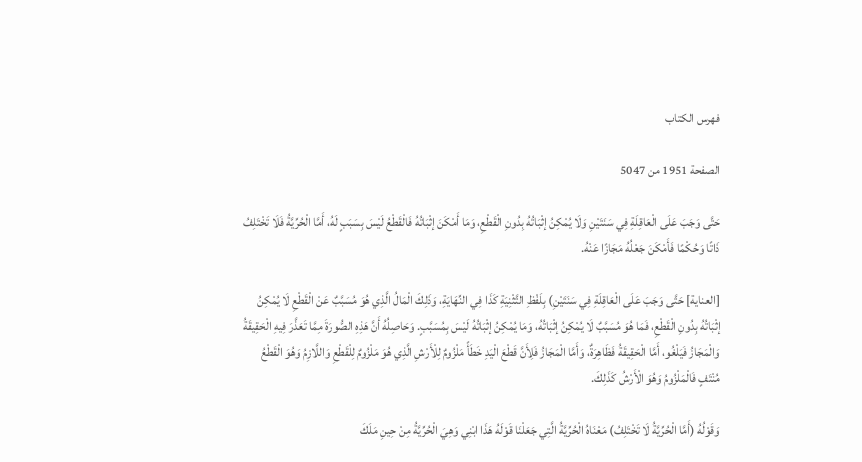فهرس الكتاب

الصفحة 1951 من 5047

حَتَّى وَجَبَ عَلَى الْعَاقِلَةِ فِي سَنَتَيْنِ وَلَا يُمْكِنُ إثْبَاتُهُ بِدُونِ الْقَطْعِ، وَمَا أَمْكَنَ إثْبَاتُهُ فَالْقَطْعُ لَيْسَ بِسَبَبٍ لَهُ، أَمَّا الْحُرِّيَّةُ فَلَا تَخْتَلِفُ ذَاتًا وَحُكْمًا فَأَمْكَنَ جَعْلُهُ مَجَازًا عَنْهُ.

[العناية] حَتَّى وَجَبَ عَلَى الْعَاقِلَةِ فِي سَنَتَيْنِ) بِلَفْظِ التَّثْنِيَةِ كَذَا فِي النِّهَايَةِ، وَذَلِكَ الْمَالُ الَّذِي هُوَ مُسَبَّبٌ عَنْ الْقَطْعِ لَا يُمْكِنُ إثْبَاتُهُ بِدُونِ الْقَطْعِ، فَمَا هُوَ مُسَبَّبٌ لَا يُمْكِنُ إثْبَاتُهُ، وَمَا يُمْكِنُ إثْبَاتُهُ لَيْسَ بِمُسَبَّبٍ. وَحَاصِلُهُ أَنَّ هَذِهِ الصُّورَةَ مِمَّا تَعَذَّرَ فِيهِ الْحَقِيقَةُ وَالْمَجَازُ فَيَلْغُو، أَمَّا الْحَقِيقَةُ فَظَاهِرَةٌ، وَأَمَّا الْمَجَازُ فَلِأَنَّ قَطْعَ الْيَدِ خَطَأً مَلْزُومٌ لِلْأَرْشِ الَّذِي هُوَ مَلْزُومٌ لِلْقَطْعِ وَاللَّازِمُ وَهُوَ الْقَطْعُ مُنْتَفٍ فَالْمَلْزُومُ وَهُوَ الْأَرْشُ كَذَلِكَ.

وَقَوْلُهُ (أَمَّا الْحُرِّيَّةُ لَا تَخْتَلِفُ) مَعْنَاهُ الْحُرِّيَّةُ الَّتِي جَعَلْنَا قَوْلَهُ هَذَا ابْنِي وَهِيَ الْحُرِّيَّةُ مِنْ حِينِ مَلَكَ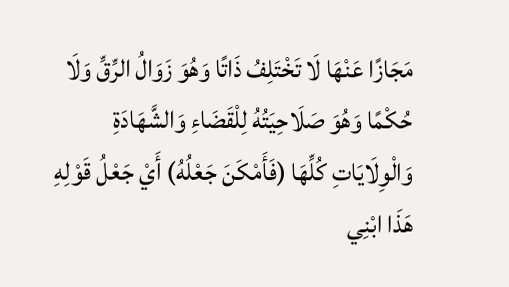مَجَازًا عَنْهَا لَا تَخْتَلِفُ ذَاتًا وَهُوَ زَوَالُ الرِّقِّ وَلَا حُكْمًا وَهُوَ صَلَاحِيَتُهُ لِلْقَضَاءِ وَالشَّهَادَةِ وَالْوِلَايَاتِ كُلِّهَا (فَأَمْكَنَ جَعْلُهُ) أَيْ جَعْلُ قَوْلِهِ هَذَا ابْنِي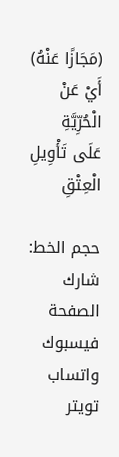(مَجَازًا عَنْهُ) أَيْ عَنْ الْحُرِّيَّةِ عَلَى تَأْوِيلِ الْعِتْقِ

حجم الخط:
شارك الصفحة
فيسبوك واتساب تويتر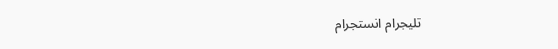تليجرام انستجرام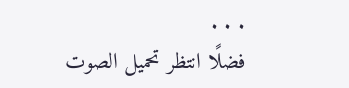. . .
فضلًا انتظر تحميل الصوت